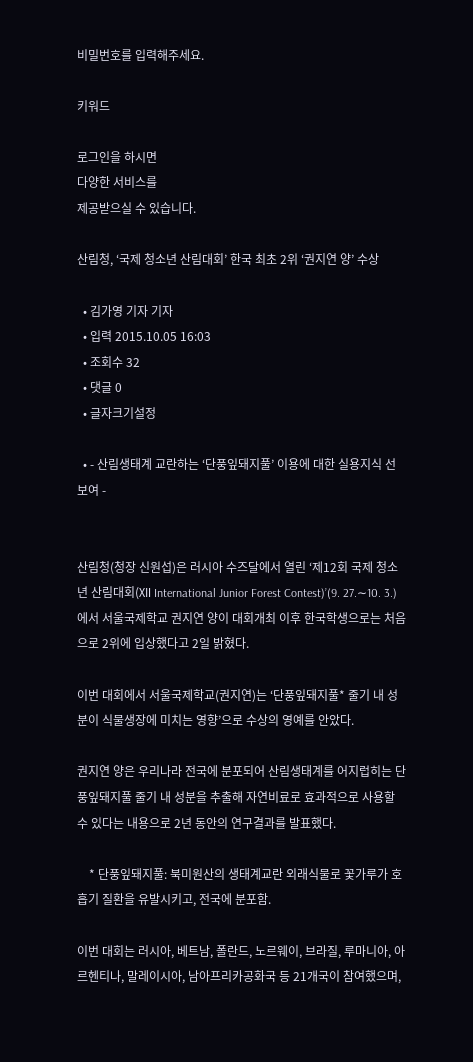비밀번호를 입력해주세요.

키워드

로그인을 하시면
다양한 서비스를
제공받으실 수 있습니다.

산림청, ‘국제 청소년 산림대회’ 한국 최초 2위 ‘권지연 양’ 수상

  • 김가영 기자 기자
  • 입력 2015.10.05 16:03
  • 조회수 32
  • 댓글 0
  • 글자크기설정

  • - 산림생태계 교란하는 ‘단풍잎돼지풀’ 이용에 대한 실용지식 선보여 -


산림청(청장 신원섭)은 러시아 수즈달에서 열린 ‘제12회 국제 청소년 산림대회(Ⅻ International Junior Forest Contest)’(9. 27.∼10. 3.)에서 서울국제학교 권지연 양이 대회개최 이후 한국학생으로는 처음으로 2위에 입상했다고 2일 밝혔다.

이번 대회에서 서울국제학교(권지연)는 ‘단풍잎돼지풀* 줄기 내 성분이 식물생장에 미치는 영향’으로 수상의 영예를 안았다.

권지연 양은 우리나라 전국에 분포되어 산림생태계를 어지럽히는 단풍잎돼지풀 줄기 내 성분을 추출해 자연비료로 효과적으로 사용할 수 있다는 내용으로 2년 동안의 연구결과를 발표했다.

    * 단풍잎돼지풀: 북미원산의 생태계교란 외래식물로 꽃가루가 호흡기 질환을 유발시키고, 전국에 분포함.

이번 대회는 러시아, 베트남, 폴란드, 노르웨이, 브라질, 루마니아, 아르헨티나, 말레이시아, 남아프리카공화국 등 21개국이 참여했으며,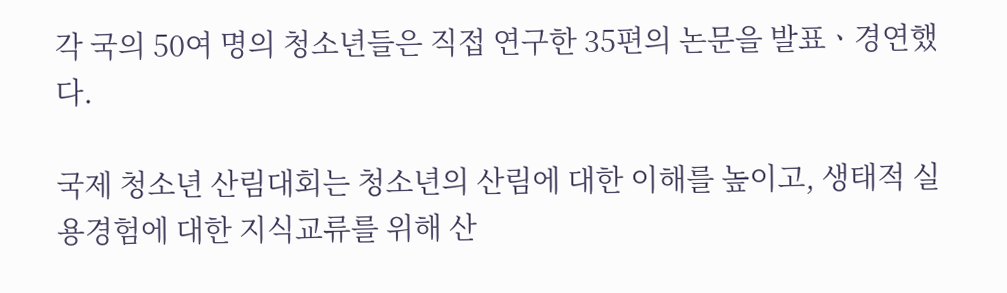각 국의 50여 명의 청소년들은 직접 연구한 35편의 논문을 발표ㆍ경연했다.

국제 청소년 산림대회는 청소년의 산림에 대한 이해를 높이고, 생태적 실용경험에 대한 지식교류를 위해 산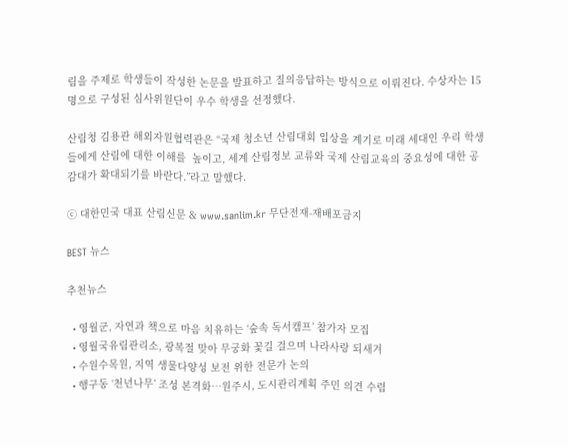림을 주제로 학생들이 작성한 논문을 발표하고 질의응답하는 방식으로 이뤄진다. 수상자는 15명으로 구성된 심사위원단이 우수 학생을 선정했다.

산림청 김용관 해외자원협력관은 “국제 청소년 산림대회 입상을 계기로 미래 세대인 우리 학생들에게 산림에 대한 이해를  높이고, 세계 산림정보 교류와 국제 산림교육의 중요성에 대한 공감대가 확대되기를 바란다.”라고 말했다.

ⓒ 대한민국 대표 산림신문 & www.sanlim.kr 무단전재-재배포금지

BEST 뉴스

추천뉴스

  • 영월군, 자연과 책으로 마음 치유하는 ‘숲속 독서캠프’ 참가자 모집
  • 영월국유림관리소, 광복절 맞아 무궁화 꽃길 걸으며 나라사랑 되새겨
  • 수원수목원, 지역 생물다양성 보전 위한 전문가 논의
  • 행구동 ‘천년나무’ 조성 본격화…원주시, 도시관리계획 주민 의견 수렴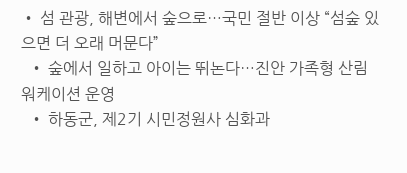• 섬 관광, 해변에서 숲으로…국민 절반 이상 “섬숲 있으면 더 오래 머문다”
  • 숲에서 일하고 아이는 뛰논다…진안 가족형 산림워케이션 운영
  • 하동군, 제2기 시민정원사 심화과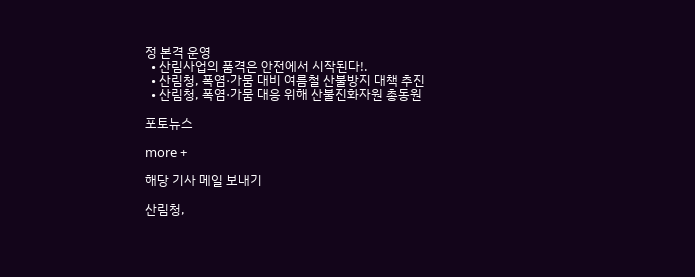정 본격 운영
  • 산림사업의 품격은 안전에서 시작된다!.
  • 산림청, 폭염·가뭄 대비 여름철 산불방지 대책 추진
  • 산림청, 폭염·가뭄 대응 위해 산불진화자원 총동원

포토뉴스

more +

해당 기사 메일 보내기

산림청,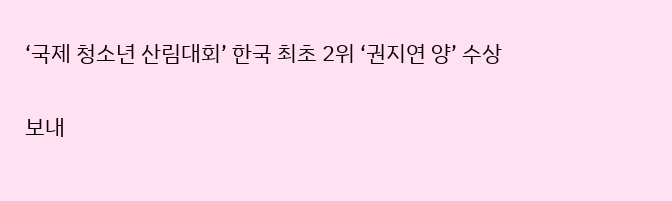‘국제 청소년 산림대회’ 한국 최초 2위 ‘권지연 양’ 수상

보내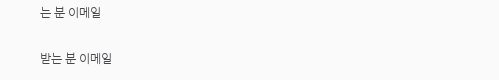는 분 이메일

받는 분 이메일